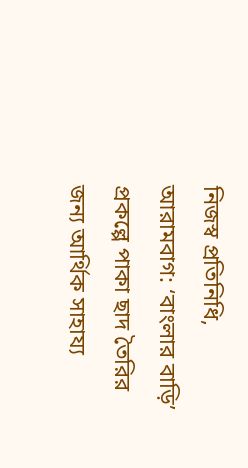নিজস্ব প্রতিনিধি, আরামবাগ: ‘বাংলার বাড়ি’ প্রকল্পে পাকা ছাদ তৈরির জন্য আর্থিক সাহায্য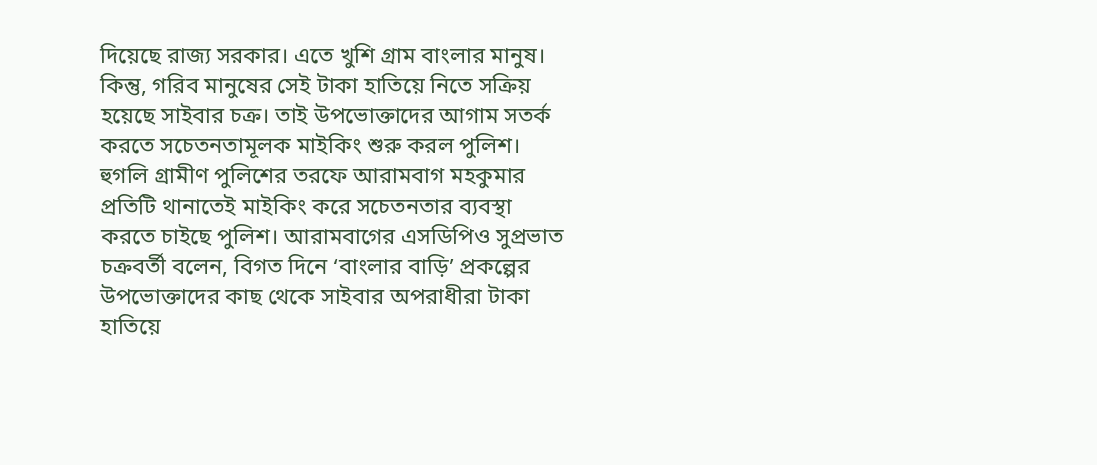দিয়েছে রাজ্য সরকার। এতে খুশি গ্রাম বাংলার মানুষ। কিন্তু, গরিব মানুষের সেই টাকা হাতিয়ে নিতে সক্রিয় হয়েছে সাইবার চক্র। তাই উপভোক্তাদের আগাম সতর্ক করতে সচেতনতামূলক মাইকিং শুরু করল পুলিশ। হুগলি গ্রামীণ পুলিশের তরফে আরামবাগ মহকুমার প্রতিটি থানাতেই মাইকিং করে সচেতনতার ব্যবস্থা করতে চাইছে পুলিশ। আরামবাগের এসডিপিও সুপ্রভাত চক্রবর্তী বলেন, বিগত দিনে ‘বাংলার বাড়ি’ প্রকল্পের উপভোক্তাদের কাছ থেকে সাইবার অপরাধীরা টাকা হাতিয়ে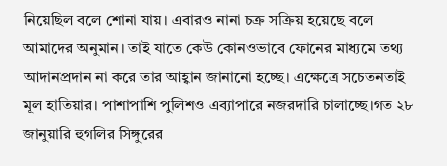নিয়েছিল বলে শোনা যায়। এবারও নানা চক্র সক্রিয় হয়েছে বলে আমাদের অনুমান। তাই যাতে কেউ কোনওভাবে ফোনের মাধ্যমে তথ্য আদানপ্রদান না করে তার আহ্বান জানানো হচ্ছে। এক্ষেত্রে সচেতনতাই মূল হাতিয়ার। পাশাপাশি পুলিশও এব্যাপারে নজরদারি চালাচ্ছে।গত ২৮ জানুয়ারি হুগলির সিঙ্গুরের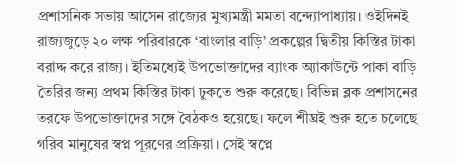প্রশাসনিক সভায় আসেন রাজ্যের মুখ্যমন্ত্রী মমতা বন্দ্যোপাধ্যায়। ওইদিনই রাজ্যজুড়ে ২০ লক্ষ পরিবারকে ‘বাংলার বাড়ি’ প্রকল্পের দ্বিতীয় কিস্তির টাকা বরাদ্দ করে রাজ্য। ইতিমধ্যেই উপভোক্তাদের ব্যাংক অ্যাকাউন্টে পাকা বাড়ি তৈরির জন্য প্রথম কিস্তির টাকা ঢুকতে শুরু করেছে। বিভিন্ন ব্লক প্রশাসনের তরফে উপভোক্তাদের সঙ্গে বৈঠকও হয়েছে। ফলে শীঘ্রই শুরু হতে চলেছে গরিব মানুষের স্বপ্ন পূরণের প্রক্রিয়া। সেই স্বপ্নে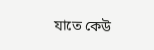যাতে কেউ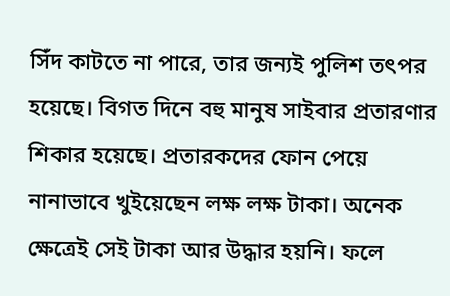সিঁদ কাটতে না পারে, তার জন্যই পুলিশ তৎপর হয়েছে। বিগত দিনে বহু মানুষ সাইবার প্রতারণার শিকার হয়েছে। প্রতারকদের ফোন পেয়ে নানাভাবে খুইয়েছেন লক্ষ লক্ষ টাকা। অনেক ক্ষেত্রেই সেই টাকা আর উদ্ধার হয়নি। ফলে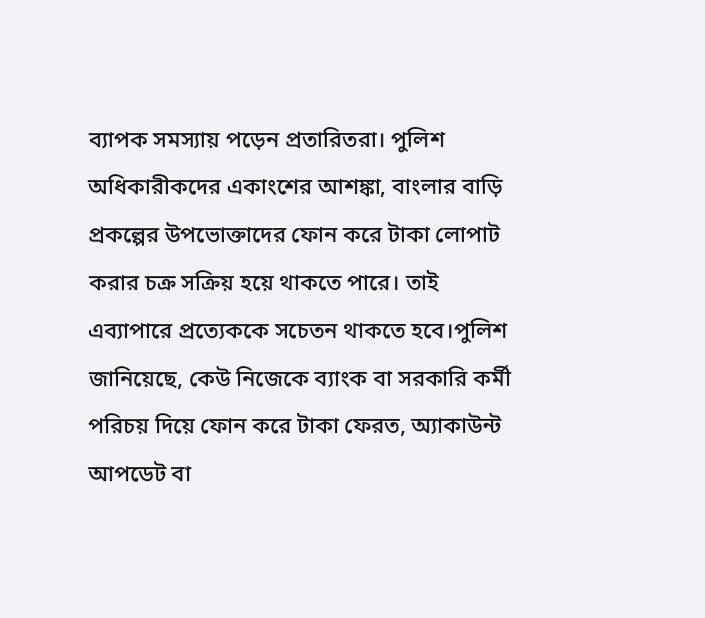ব্যাপক সমস্যায় পড়েন প্রতারিতরা। পুলিশ অধিকারীকদের একাংশের আশঙ্কা, বাংলার বাড়ি প্রকল্পের উপভোক্তাদের ফোন করে টাকা লোপাট করার চক্র সক্রিয় হয়ে থাকতে পারে। তাই এব্যাপারে প্রত্যেককে সচেতন থাকতে হবে।পুলিশ জানিয়েছে, কেউ নিজেকে ব্যাংক বা সরকারি কর্মী পরিচয় দিয়ে ফোন করে টাকা ফেরত, অ্যাকাউন্ট আপডেট বা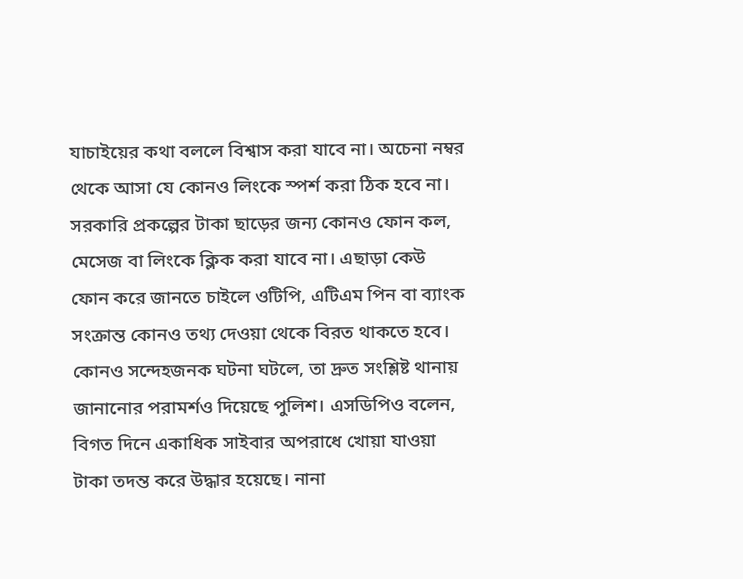যাচাইয়ের কথা বললে বিশ্বাস করা যাবে না। অচেনা নম্বর থেকে আসা যে কোনও লিংকে স্পর্শ করা ঠিক হবে না। সরকারি প্রকল্পের টাকা ছাড়ের জন্য কোনও ফোন কল, মেসেজ বা লিংকে ক্লিক করা যাবে না। এছাড়া কেউ ফোন করে জানতে চাইলে ওটিপি, এটিএম পিন বা ব্যাংক সংক্রান্ত কোনও তথ্য দেওয়া থেকে বিরত থাকতে হবে। কোনও সন্দেহজনক ঘটনা ঘটলে, তা দ্রুত সংশ্লিষ্ট থানায় জানানোর পরামর্শও দিয়েছে পুলিশ। এসডিপিও বলেন, বিগত দিনে একাধিক সাইবার অপরাধে খোয়া যাওয়া টাকা তদন্ত করে উদ্ধার হয়েছে। নানা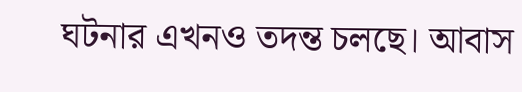ঘটনার এখনও তদন্ত চলছে। আবাস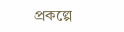প্রকল্পে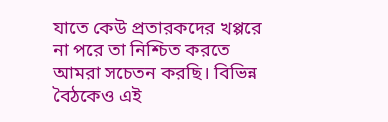যাতে কেউ প্রতারকদের খপ্পরে না পরে তা নিশ্চিত করতে আমরা সচেতন করছি। বিভিন্ন বৈঠকেও এই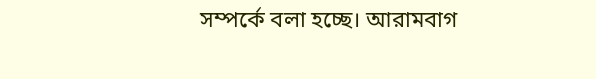সম্পর্কে বলা হচ্ছে। আরামবাগ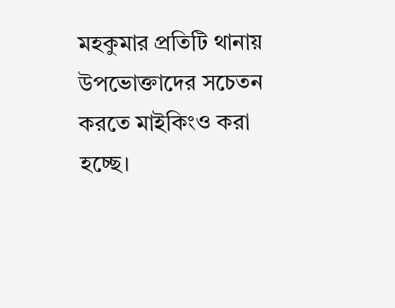মহকুমার প্রতিটি থানায় উপভোক্তাদের সচেতন করতে মাইকিংও করা হচ্ছে।